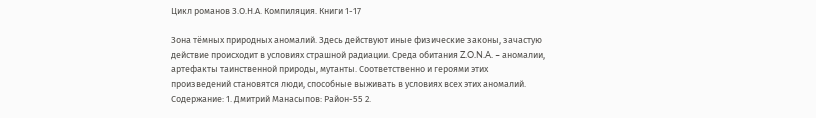Цикл романов З.О.Н.А. Компиляция. Книги 1-17

Зона тёмных природных аномалий. Здесь действуют иные физические законы, зачастую действие происходит в условиях страшной радиации. Среда обитания Z.O.N.A. – аномалии, артефакты таинственной природы, мутанты. Соответственно и героями этих произведений становятся люди, способные выживать в условиях всех этих аномалий. Содержание: 1. Дмитрий Манасыпов: Район-55 2.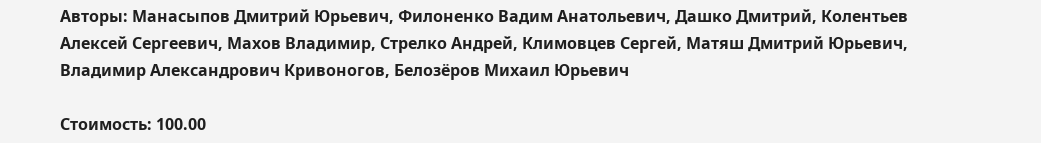Авторы: Манасыпов Дмитрий Юрьевич, Филоненко Вадим Анатольевич, Дашко Дмитрий, Колентьев Алексей Сергеевич, Махов Владимир, Стрелко Андрей, Климовцев Сергей, Матяш Дмитрий Юрьевич, Владимир Александрович Кривоногов, Белозёров Михаил Юрьевич

Стоимость: 100.00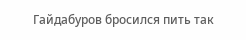Гайдабуров бросился пить так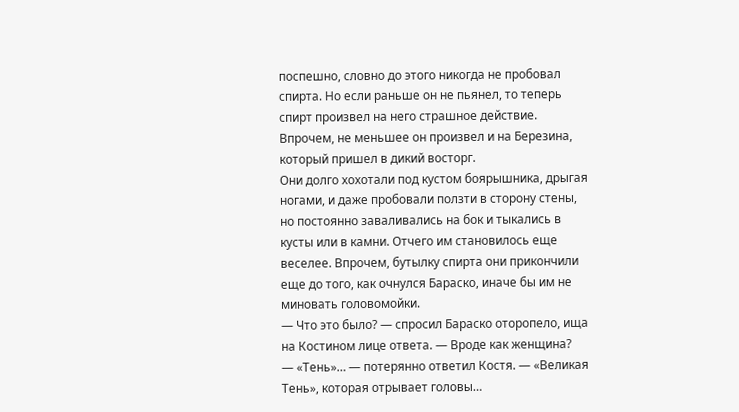поспешно, словно до этого никогда не пробовал спирта. Но если раньше он не пьянел, то теперь спирт произвел на него страшное действие. Впрочем, не меньшее он произвел и на Березина, который пришел в дикий восторг.
Они долго хохотали под кустом боярышника, дрыгая ногами, и даже пробовали ползти в сторону стены, но постоянно заваливались на бок и тыкались в кусты или в камни. Отчего им становилось еще веселее. Впрочем, бутылку спирта они прикончили еще до того, как очнулся Бараско, иначе бы им не миновать головомойки.
— Что это было? — спросил Бараско оторопело, ища на Костином лице ответа. — Вроде как женщина?
— «Тень»… — потерянно ответил Костя. — «Великая Тень», которая отрывает головы…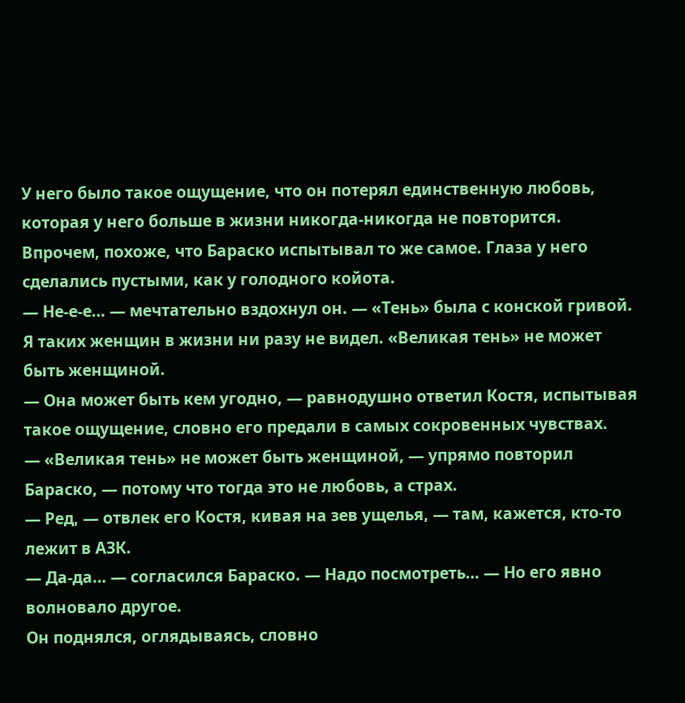У него было такое ощущение, что он потерял единственную любовь, которая у него больше в жизни никогда-никогда не повторится.
Впрочем, похоже, что Бараско испытывал то же самое. Глаза у него сделались пустыми, как у голодного койота.
— Не-е-е… — мечтательно вздохнул он. — «Тень» была с конской гривой. Я таких женщин в жизни ни разу не видел. «Великая тень» не может быть женщиной.
— Она может быть кем угодно, — равнодушно ответил Костя, испытывая такое ощущение, словно его предали в самых сокровенных чувствах.
— «Великая тень» не может быть женщиной, — упрямо повторил Бараско, — потому что тогда это не любовь, а страх.
— Ред, — отвлек его Костя, кивая на зев ущелья, — там, кажется, кто-то лежит в АЗК.
— Да-да… — согласился Бараско. — Надо посмотреть… — Но его явно волновало другое.
Он поднялся, оглядываясь, словно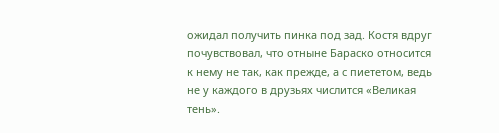ожидал получить пинка под зад. Костя вдруг почувствовал, что отныне Бараско относится к нему не так, как прежде, а с пиететом, ведь не у каждого в друзьях числится «Великая тень».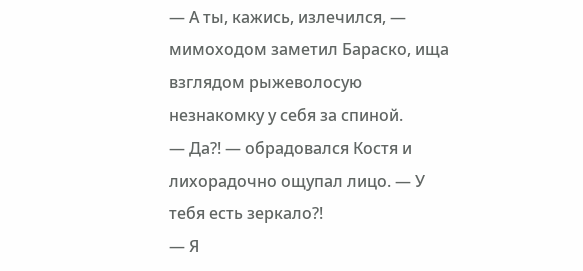— А ты, кажись, излечился, — мимоходом заметил Бараско, ища взглядом рыжеволосую незнакомку у себя за спиной.
— Да?! — обрадовался Костя и лихорадочно ощупал лицо. — У тебя есть зеркало?!
— Я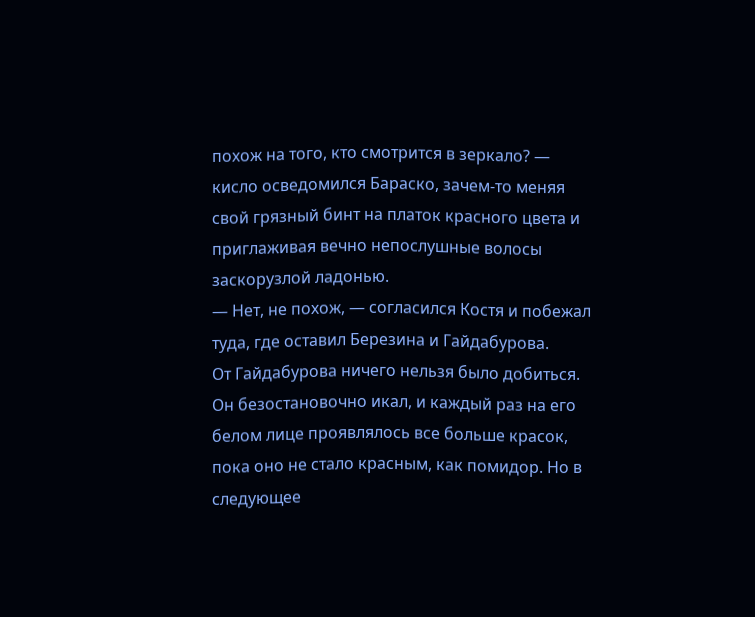похож на того, кто смотрится в зеркало? — кисло осведомился Бараско, зачем-то меняя свой грязный бинт на платок красного цвета и приглаживая вечно непослушные волосы заскорузлой ладонью.
— Нет, не похож, — согласился Костя и побежал туда, где оставил Березина и Гайдабурова.
От Гайдабурова ничего нельзя было добиться. Он безостановочно икал, и каждый раз на его белом лице проявлялось все больше красок, пока оно не стало красным, как помидор. Но в следующее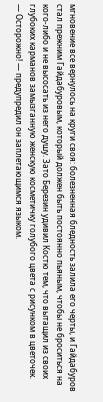мгновение все вернулось на круги своя: болезненная бледность залила его черты, и Гайдабуров стал прежним Гайдабуровым, который должен быть постоянно пьяным, чтобы не броситься на кого-либо и не высосать из него душу. Зато Березин удивил Костю тем, что вытащил из своих глубоких карманов замызганную женскую косметичку голубого цвета с рисунком в цветочек.
— Осторожно! — предупредил он заплетающимся языком.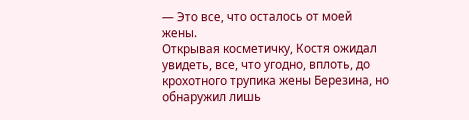— Это все, что осталось от моей жены.
Открывая косметичку, Костя ожидал увидеть, все, что угодно, вплоть, до крохотного трупика жены Березина, но обнаружил лишь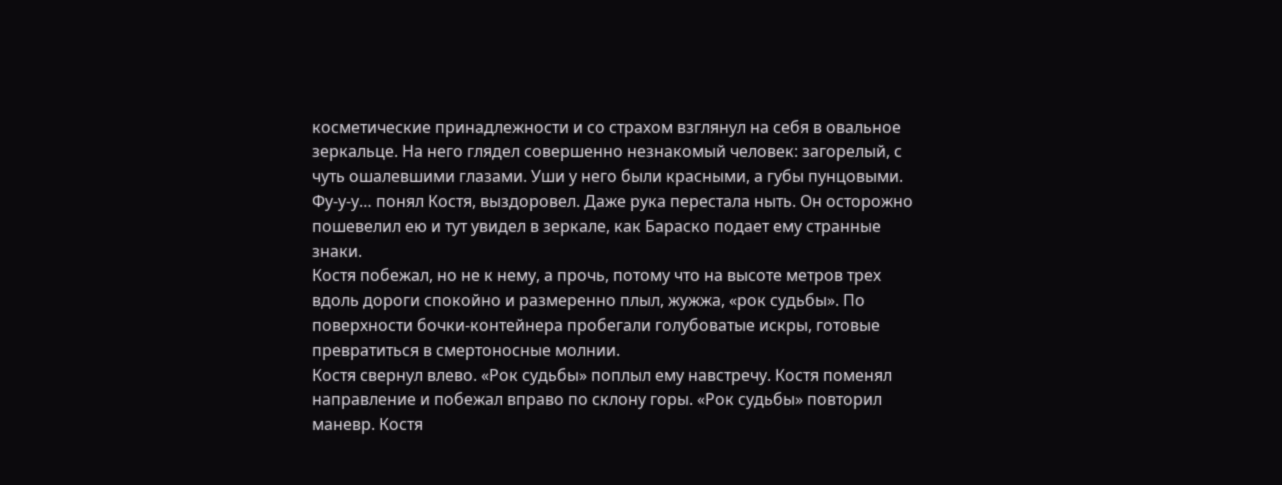косметические принадлежности и со страхом взглянул на себя в овальное зеркальце. На него глядел совершенно незнакомый человек: загорелый, с чуть ошалевшими глазами. Уши у него были красными, а губы пунцовыми. Фу-у-у… понял Костя, выздоровел. Даже рука перестала ныть. Он осторожно пошевелил ею и тут увидел в зеркале, как Бараско подает ему странные знаки.
Костя побежал, но не к нему, а прочь, потому что на высоте метров трех вдоль дороги спокойно и размеренно плыл, жужжа, «рок судьбы». По поверхности бочки-контейнера пробегали голубоватые искры, готовые превратиться в смертоносные молнии.
Костя свернул влево. «Рок судьбы» поплыл ему навстречу. Костя поменял направление и побежал вправо по склону горы. «Рок судьбы» повторил маневр. Костя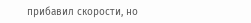прибавил скорости, но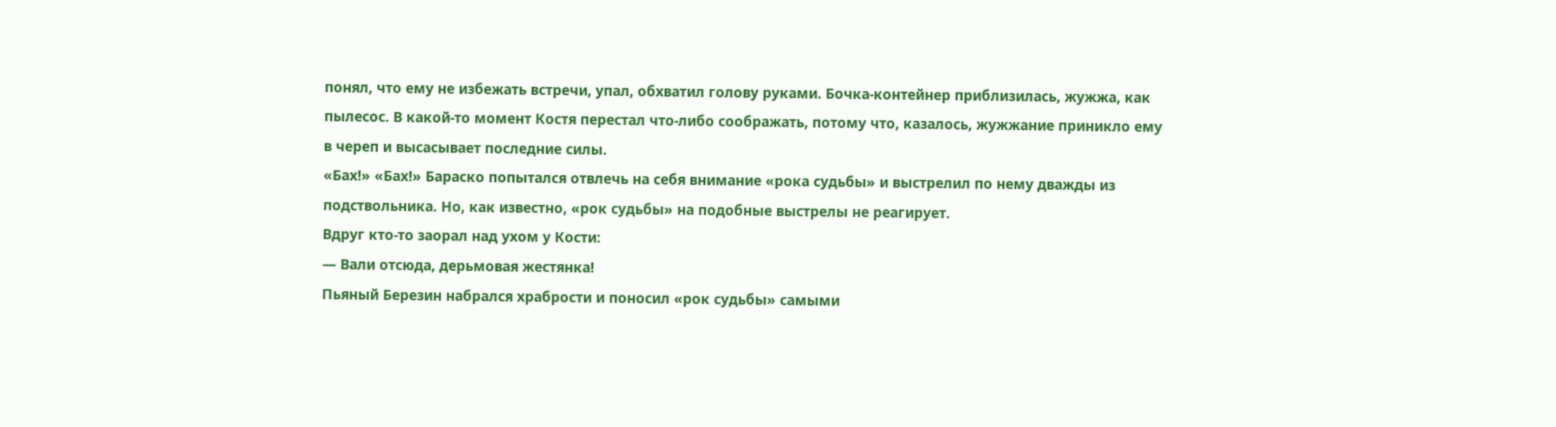понял, что ему не избежать встречи, упал, обхватил голову руками. Бочка-контейнер приблизилась, жужжа, как пылесос. В какой-то момент Костя перестал что-либо соображать, потому что, казалось, жужжание приникло ему в череп и высасывает последние силы.
«Бах!» «Бах!» Бараско попытался отвлечь на себя внимание «рока судьбы» и выстрелил по нему дважды из подствольника. Но, как известно, «рок судьбы» на подобные выстрелы не реагирует.
Вдруг кто-то заорал над ухом у Кости:
— Вали отсюда, дерьмовая жестянка!
Пьяный Березин набрался храбрости и поносил «рок судьбы» самыми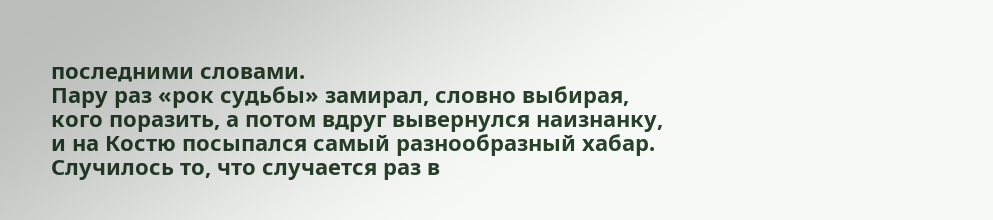последними словами.
Пару раз «рок судьбы» замирал, словно выбирая, кого поразить, а потом вдруг вывернулся наизнанку, и на Костю посыпался самый разнообразный хабар. Случилось то, что случается раз в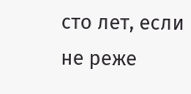сто лет, если не реже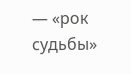— «рок судьбы»